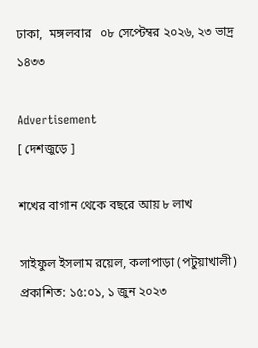ঢাকা,  মঙ্গলবার   ০৮ সেপ্টেম্বর ২০২৬, ২৩ ভাদ্র ১৪৩৩

Advertisement
[ দেশজুড়ে ]

শখের বাগান থেকে বছরে আয় ৮ লাখ

সাইফুল ইসলাম রয়েল, কলাপাড়া (পটুয়াখালী)
প্রকাশিত: ১৫:০১, ১ জুন ২০২৩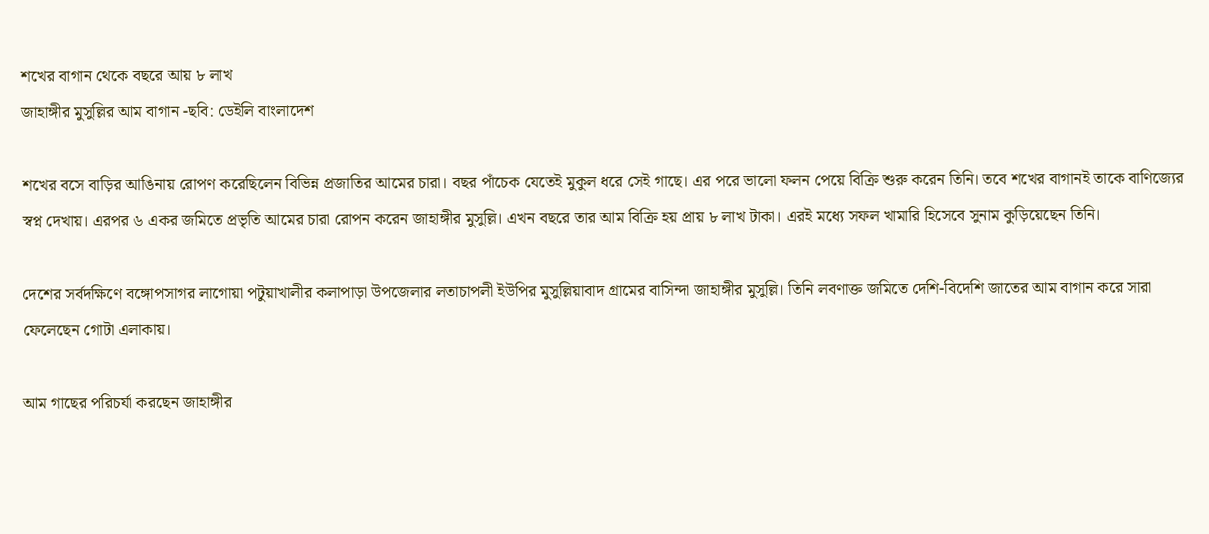শখের বাগান থেকে বছরে আয় ৮ লাখ
জাহাঙ্গীর মুসুল্লির আম বাগান -ছবি: ডেইলি বাংলাদেশ

শখের বসে বাড়ির আঙিনায় রোপণ করেছিলেন বিভিন্ন প্রজাতির আমের চারা। বছর পাঁচেক যেতেই মুকুল ধরে সেই গাছে। এর পরে ভালো ফলন পেয়ে বিক্রি শুরু করেন তিনি। তবে শখের বাগানই তাকে বাণিজ্যের স্বপ্ন দেখায়। এরপর ৬ একর জমিতে প্রভৃতি আমের চারা রোপন করেন জাহাঙ্গীর মুসুল্লি। এখন বছরে তার আম বিক্রি হয় প্রায় ৮ লাখ টাকা। এরই মধ্যে সফল খামারি হিসেবে সুনাম কুড়িয়েছেন তিনি।

দেশের সর্বদক্ষিণে বঙ্গোপসাগর লাগোয়া পটুয়াখালীর কলাপাড়া উপজেলার লতাচাপলী ইউপির মুসুল্লিয়াবাদ গ্রামের বাসিন্দা জাহাঙ্গীর মুসুল্লি। তিনি লবণাক্ত জমিতে দেশি-বিদেশি জাতের আম বাগান করে সারা ফেলেছেন গোটা এলাকায়।

আম গাছের পরিচর্যা করছেন জাহাঙ্গীর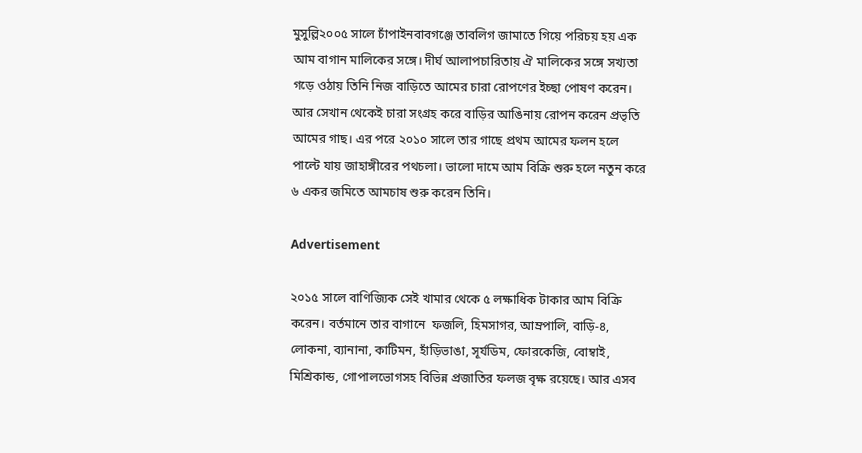মুসুল্লি২০০৫ সালে চাঁপাইনবাবগঞ্জে তাবলিগ জামাতে গিয়ে পরিচয় হয় এক আম বাগান মালিকের সঙ্গে। দীর্ঘ আলাপচারিতায় ঐ মালিকের সঙ্গে সখ্যতা গড়ে ওঠায় তিনি নিজ বাড়িতে আমের চারা রোপণের ইচ্ছা পোষণ করেন। আর সেখান থেকেই চারা সংগ্রহ করে বাড়ির আঙিনায় রোপন করেন প্রভৃতি আমের গাছ। এর পরে ২০১০ সালে তার গাছে প্রথম আমের ফলন হলে পাল্টে যায় জাহাঙ্গীরের পথচলা। ভালো দামে আম বিক্রি শুরু হলে নতুন করে ৬ একর জমিতে আমচাষ শুরু করেন তিনি।

Advertisement

২০১৫ সালে বাণিজ্যিক সেই খামার থেকে ৫ লক্ষাধিক টাকার আম বিক্রি করেন। বর্তমানে তার বাগানে  ফজলি, হিমসাগর, আম্রপালি, বাড়ি-৪, লোকনা, ব্যানানা, কাটিমন, হাঁড়িভাঙা, সূর্যডিম, ফোরকেজি, বোম্বাই, মিশ্রিকান্ড, গোপালভোগসহ বিভিন্ন প্রজাতির ফলজ বৃক্ষ রয়েছে। আর এসব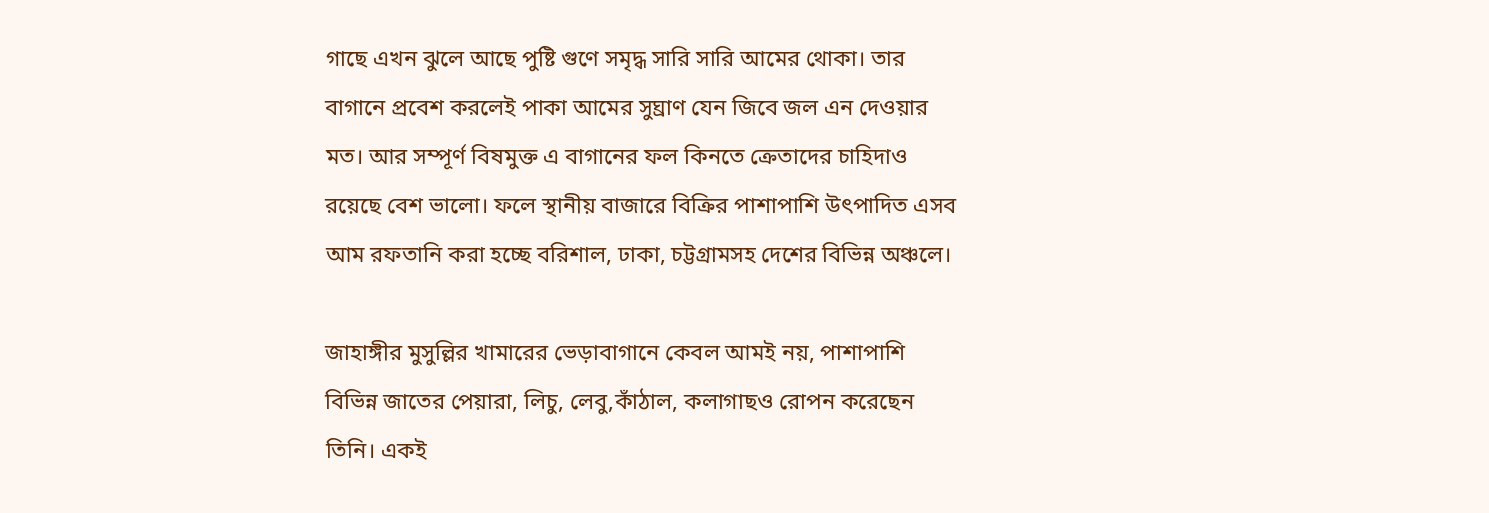গাছে এখন ঝুলে আছে পুষ্টি গুণে সমৃদ্ধ সারি সারি আমের থোকা। তার বাগানে প্রবেশ করলেই পাকা আমের সুঘ্রাণ যেন জিবে জল এন দেওয়ার মত। আর সম্পূর্ণ বিষমুক্ত এ বাগানের ফল কিনতে ক্রেতাদের চাহিদাও রয়েছে বেশ ভালো। ফলে স্থানীয় বাজারে বিক্রির পাশাপাশি উৎপাদিত এসব আম রফতানি করা হচ্ছে বরিশাল, ঢাকা, চট্টগ্রামসহ দেশের বিভিন্ন অঞ্চলে।

জাহাঙ্গীর মুসুল্লির খামারের ভেড়াবাগানে কেবল আমই নয়, পাশাপাশি বিভিন্ন জাতের পেয়ারা, লিচু, লেবু,কাঁঠাল, কলাগাছও রোপন করেছেন তিনি। একই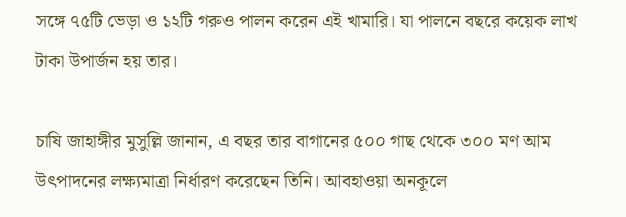সঙ্গে ৭৫টি ভেড়া ও ১২টি গরুও পালন করেন এই খামারি। যা পালনে বছরে কয়েক লাখ টাকা উপার্জন হয় তার।

চাষি জাহাঙ্গীর মুসুল্লি জানান, এ বছর তার বাগানের ৫০০ গাছ থেকে ৩০০ মণ আম উৎপাদনের লক্ষ্যমাত্রা নির্ধারণ করেছেন তিনি। আবহাওয়া অনকূলে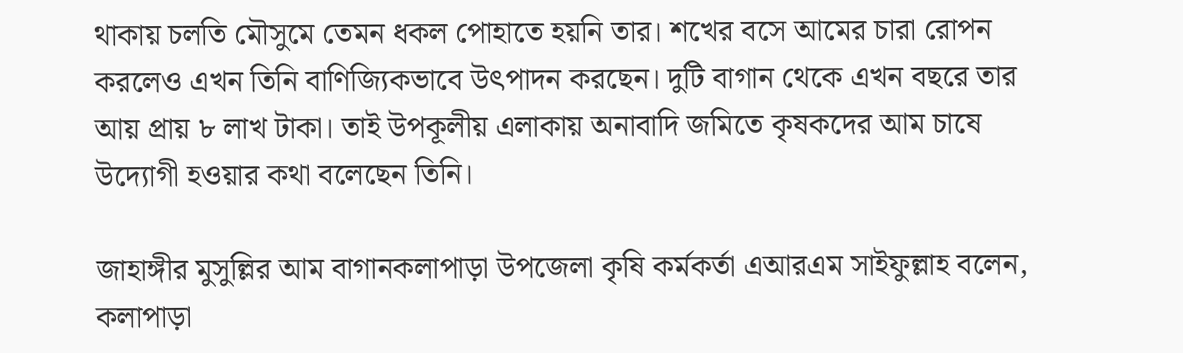থাকায় চলতি মৌসুমে তেমন ধকল পোহাতে হয়নি তার। শখের বসে আমের চারা রোপন করলেও এখন তিনি বাণিজ্যিকভাবে উৎপাদন করছেন। দুটি বাগান থেকে এখন বছরে তার আয় প্রায় ৮ লাখ টাকা। তাই উপকূলীয় এলাকায় অনাবাদি জমিতে কৃষকদের আম চাষে উদ্যোগী হওয়ার কথা বলেছেন তিনি।

জাহাঙ্গীর মুসুল্লির আম বাগানকলাপাড়া উপজেলা কৃষি কর্মকর্তা এআরএম সাইফুল্লাহ বলেন, কলাপাড়া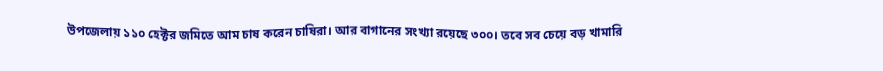উপজেলায় ১১০ হেক্টর জমিতে আম চাষ করেন চাষিরা। আর বাগানের সংখ্যা রয়েছে ৩০০। তবে সব চেয়ে বড় খামারি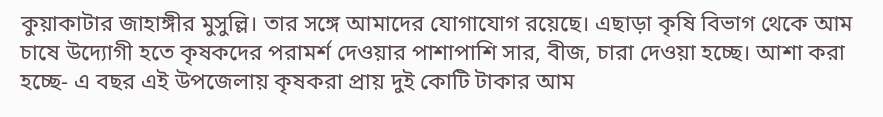কুয়াকাটার জাহাঙ্গীর মুসুল্লি। তার সঙ্গে আমাদের যোগাযোগ রয়েছে। এছাড়া কৃষি বিভাগ থেকে আম চাষে উদ্যোগী হতে কৃষকদের পরামর্শ দেওয়ার পাশাপাশি সার, বীজ, চারা দেওয়া হচ্ছে। আশা করা হচ্ছে- এ বছর এই উপজেলায় কৃষকরা প্রায় দুই কোটি টাকার আম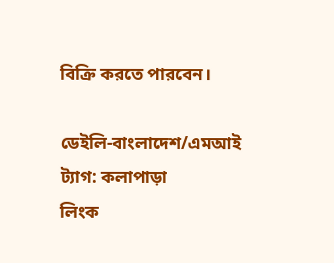বিক্রি করতে পারবেন।

ডেইলি-বাংলাদেশ/এমআই
ট্যাগ: কলাপাড়া
লিংক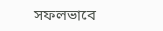সফলভাবে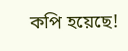কপি হয়েছে!